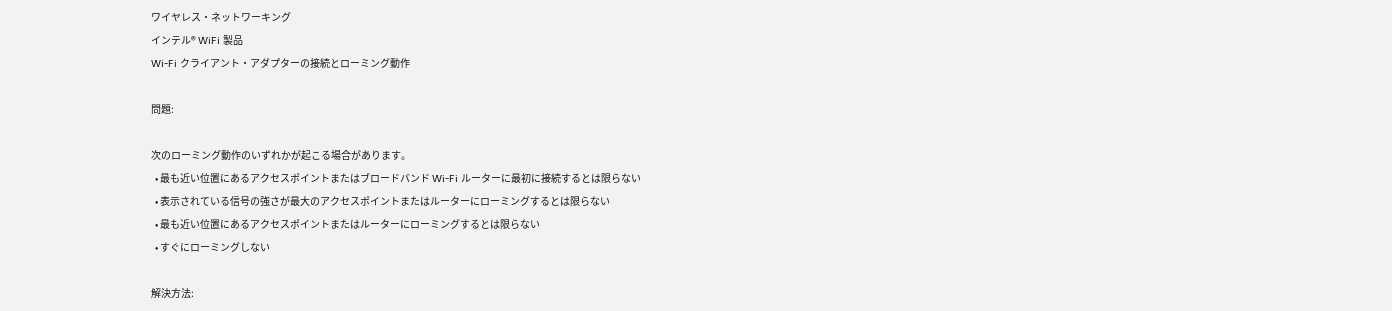ワイヤレス・ネットワーキング
インテル® WiFi 製品
Wi-Fi クライアント・アダプターの接続とローミング動作

問題:

次のローミング動作のいずれかが起こる場合があります。
  • 最も近い位置にあるアクセスポイントまたはブロードバンド Wi-Fi ルーターに最初に接続するとは限らない
  • 表示されている信号の強さが最大のアクセスポイントまたはルーターにローミングするとは限らない
  • 最も近い位置にあるアクセスポイントまたはルーターにローミングするとは限らない
  • すぐにローミングしない

解決方法: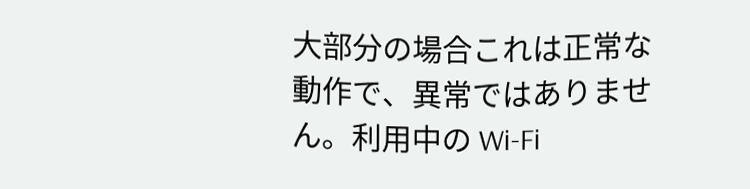大部分の場合これは正常な動作で、異常ではありません。利用中の Wi-Fi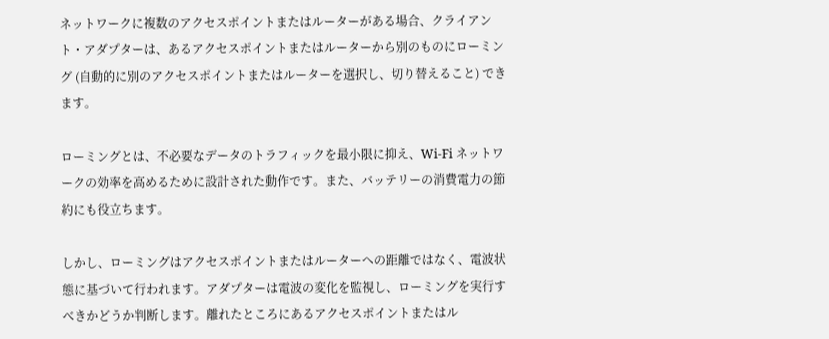ネットワークに複数のアクセスポイントまたはルーターがある場合、クライアント・アダプターは、あるアクセスポイントまたはルーターから別のものにローミング (自動的に別のアクセスポイントまたはルーターを選択し、切り替えること) できます。

ローミングとは、不必要なデータのトラフィックを最小限に抑え、Wi-Fi ネットワークの効率を高めるために設計された動作です。また、バッテリーの消費電力の節約にも役立ちます。

しかし、ローミングはアクセスポイントまたはルーターへの距離ではなく、電波状態に基づいて行われます。アダプターは電波の変化を監視し、ローミングを実行すべきかどうか判断します。離れたところにあるアクセスポイントまたはル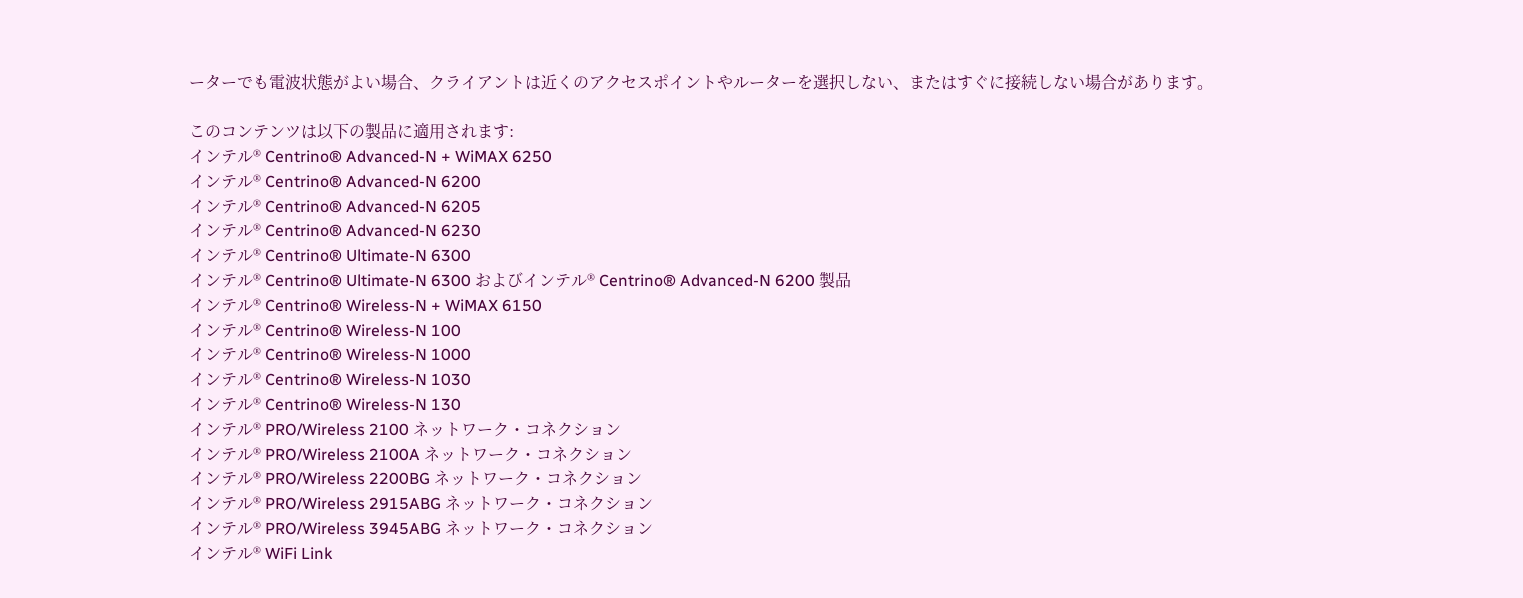ーターでも電波状態がよい場合、クライアントは近くのアクセスポイントやルーターを選択しない、またはすぐに接続しない場合があります。

このコンテンツは以下の製品に適用されます:
インテル® Centrino® Advanced-N + WiMAX 6250
インテル® Centrino® Advanced-N 6200
インテル® Centrino® Advanced-N 6205
インテル® Centrino® Advanced-N 6230
インテル® Centrino® Ultimate-N 6300
インテル® Centrino® Ultimate-N 6300 およびインテル® Centrino® Advanced-N 6200 製品
インテル® Centrino® Wireless-N + WiMAX 6150
インテル® Centrino® Wireless-N 100
インテル® Centrino® Wireless-N 1000
インテル® Centrino® Wireless-N 1030
インテル® Centrino® Wireless-N 130
インテル® PRO/Wireless 2100 ネットワーク・コネクション
インテル® PRO/Wireless 2100A ネットワーク・コネクション
インテル® PRO/Wireless 2200BG ネットワーク・コネクション
インテル® PRO/Wireless 2915ABG ネットワーク・コネクション
インテル® PRO/Wireless 3945ABG ネットワーク・コネクション
インテル® WiFi Link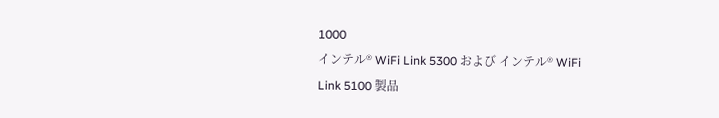1000
インテル® WiFi Link 5300 および インテル® WiFi Link 5100 製品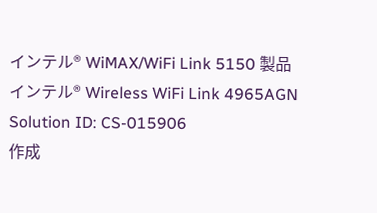インテル® WiMAX/WiFi Link 5150 製品
インテル® Wireless WiFi Link 4965AGN
Solution ID: CS-015906
作成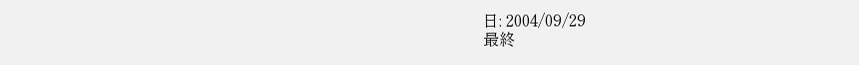日: 2004/09/29
最終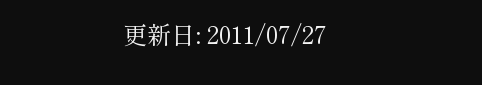更新日: 2011/07/27